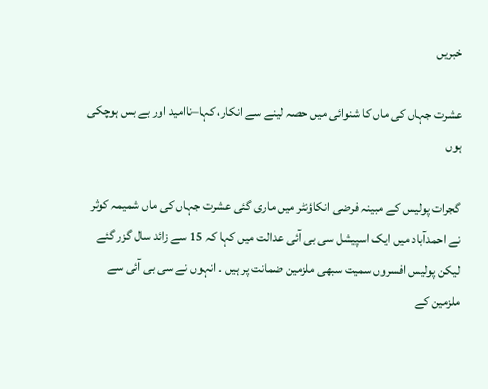خبریں

عشرت جہاں کی ماں کا شنوائی میں حصہ لینے سے انکار، کہا–ناامید اور بے بس ہوچکی ہوں

گجرات پولیس کے مبینہ فرضی انکاؤنٹر میں ماری گئی عشرت جہاں کی ماں شمیمہ کوثر نے احمدآباد میں ایک اسپیشل سی بی آئی عدالت میں کہا کہ 15 سے زائد سال گزر گئے لیکن پولیس افسروں سمیت سبھی ملزمین ضمانت پر ہیں ۔ انہوں نے سی بی آئی سے ملزمین کے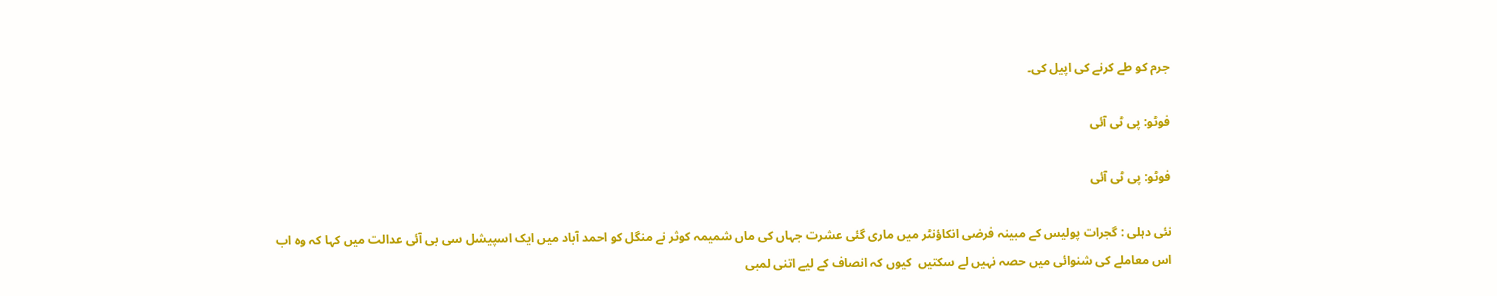جرم کو طے کرنے کی اپیل کی۔

فوٹو: پی ٹی آئی

فوٹو: پی ٹی آئی

نئی دہلی : گجرات پولیس کے مبینہ فرضی انکاؤنٹر میں ماری گئی عشرت جہاں کی ماں شمیمہ کوثر نے منگل کو احمد آباد میں ایک اسپیشل سی بی آئی عدالت میں کہا کہ وہ اب اس معاملے کی شنوائی میں حصہ نہیں لے سکتیں  کیوں کہ انصاف کے لیے اتنی لمبی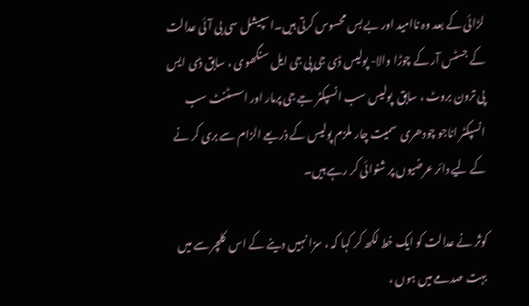لڑائی کے بعد وہ ناامید اور بے بس محسوس کرتی ہیں۔اسپیشل سی بی آئی عدالت کے جسٹس آر کے چوڑا والا- پولیس ڈی جی پی جی ایل سنگھوی ، سابق ڈی ایس پی ترون بروٹ ، سابق  پولیس سب انسپکٹر جے جی پرمار اور اسسٹنٹ سب انسپکٹر اناجو چودھری  سمیت چار ملزم پولیس کے ذریعے الزام سے بری کر نے کے لیے دائر عرضیوں پر شنوائی کر رہے ہیں۔

کوثر نے عدالت کو ایک خط لکھ کر کہا کہ ، سزا نہیں دینے کے اس  کلچر سے میں بہت صدمے میں ہوں ،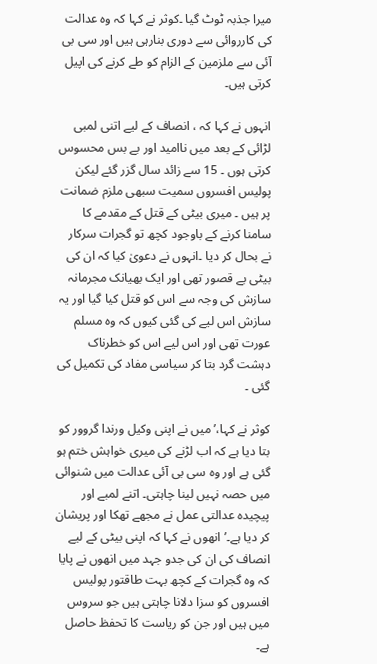میرا جذبہ ٹوٹ گیا ۔کوثر نے کہا کہ وہ عدالت کی کارروائی سے دوری بنارہی ہیں اور سی بی آئی سے ملزمین کے الزام کو طے کرنے کی اپیل کرتی ہیں۔

انہوں نے کہا کہ ، انصاف کے لیے اتنی لمبی لڑائی کے بعد میں ناامید اور بے بس محسوس کرتی ہوں ۔ 15 سے زائد سال گزر گئے لیکن پولیس افسروں سمیت سبھی ملزم ضمانت پر ہیں ۔ میری بیٹی کے قتل کے مقدمے کا سامنا کرنے کے باوجود کچھ تو گجرات سرکار نے بحال کر دیا ۔انہوں نے دعویٰ کیا کہ ان کی بیٹی بے قصور تھی اور ایک بھیانک مجرمانہ سازش کی وجہ سے اس کو قتل کیا گیا اور یہ سازش اس لیے کی گئی کیوں کہ وہ مسلم عورت تھی اور اس لیے اس کو خطرناک دہشت گرد بتا کر سیاسی مفاد کی تکمیل کی گئی ۔

کوثر نے کہا،’میں نے اپنی وکیل ورندا گروور کو بتا دیا ہے کہ اب لڑنے کی میری خواہش ختم ہو گئی ہے اور وہ سی بی آئی عدالت میں شنوائی میں حصہ نہیں لینا چاہتی۔ اتنے لمبے اور پیچیدہ عدالتی عمل نے مجھے تھکا اور پریشان کر دیا ہے۔’انھوں نے کہا کہ اپنی بیٹی کے لیے انصاف کی ان کی جدو جہد میں انھوں نے پایا کہ وہ گجرات کے کچھ بہت طاقتور پولیس افسروں کو سزا دلانا چاہتی ہیں جو سروس میں ہیں اور جن کو ریاست کا تحفظ حاصل ہے۔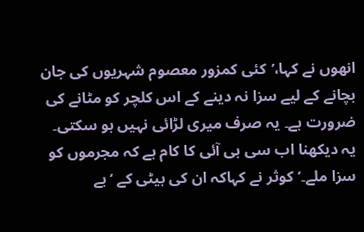انھوں نے کہا،’کئی کمزور معصوم شہریوں کی جان بچانے کے لیے سزا نہ دینے کے اس کلچر کو مٹانے کی ضرورت ہے۔ یہ صرف میری لڑائی نہیں ہو سکتی۔ یہ دیکھنا اب سی بی آئی کا کام ہے کہ مجرموں کو سزا ملے۔’کوثر نے کہاکہ ان کی بیٹی کے ‘بے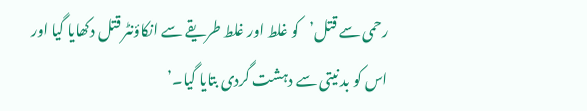رحمی سے قتل’کو غلط اور غلط طریقے سے انکاؤنٹر قتل دکھایا گیا اور اس کو بد نیتی سے دہشت گردی بتایا گیا۔’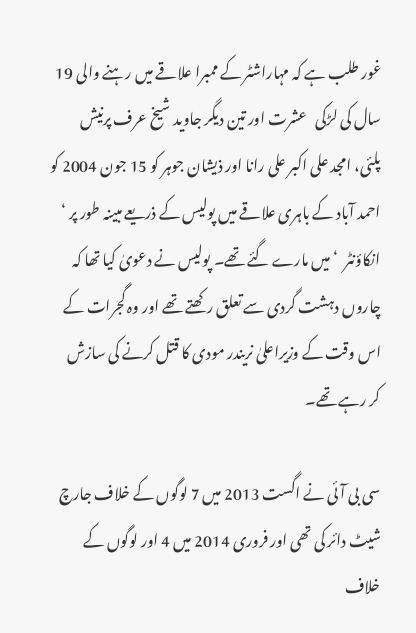غور طلب ہے کہ مہاراشٹر کے ممبرا علاقے میں رہنے والی 19 سال کی لڑکی   عشرت اور تین دیگر جاوید شیخ عرف پرنیش پلئی، امجد علی اکبر علی رانا اور ذیشان جوہر کو 15 جون 2004 کو احمد آباد کے باہری علاقے میں پولیس کے ذریعے مبینہ طور پر ‘ انکاؤنٹر  ‘ میں مارے گئے تھے۔ پولیس نے دعویٰ کیا تھا کہ چاروں دہشت گردی سے تعلق رکھتے تھے اور وہ گجرات کے اس وقت کے وزیراعلیٰ نریندر مودی کا قتل کرنے کی سازش کر رہے تھے۔

سی بی آئی نے اگست 2013 میں 7 لوگوں کے خلاف جارچ شیٹ دائر کی تھی اور فروری 2014 میں 4 اور لوگوں کے خلاف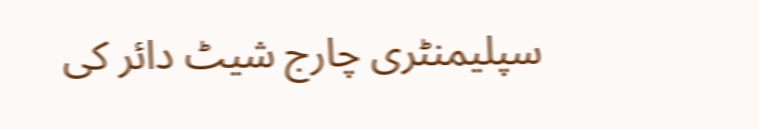سپلیمنٹری چارج شیٹ دائر کی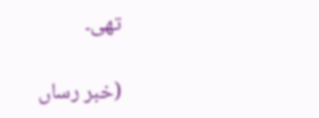تھی۔

(خبر رساں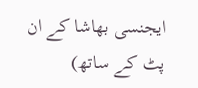ایجنسی بھاشا کے ان پٹ کے ساتھ)